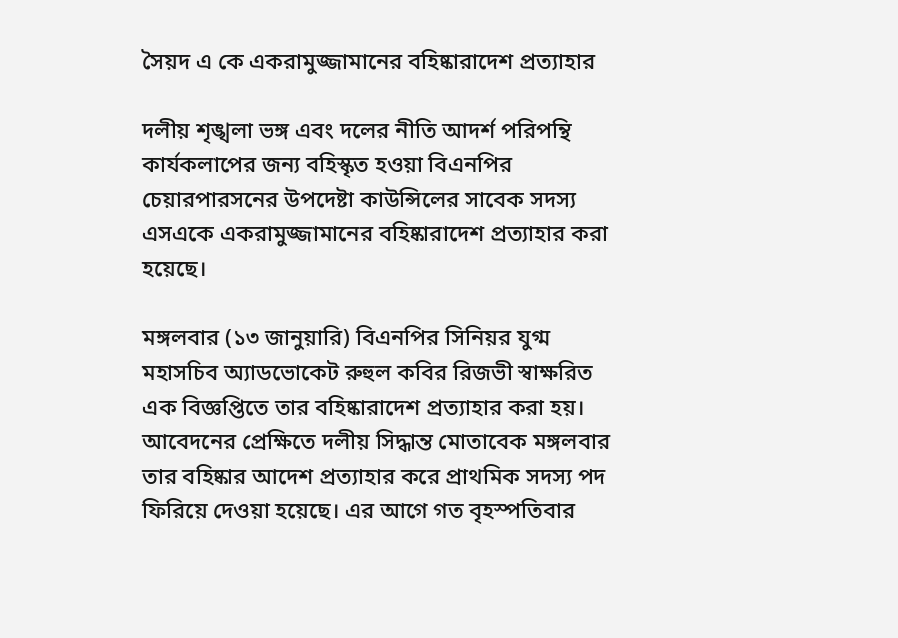সৈয়দ এ কে একরামুজ্জামানের বহিষ্কারাদেশ প্রত্যাহার

দলীয় শৃঙ্খলা ভঙ্গ এবং দলের নীতি আদর্শ পরিপন্থি কার্যকলাপের জন্য বহিস্কৃত হওয়া বিএনপির চেয়ারপারসনের উপদেষ্টা কাউন্সিলের সাবেক সদস্য এসএকে একরামুজ্জামানের বহিষ্কারাদেশ প্রত্যাহার করা হয়েছে।

মঙ্গলবার (১৩ জানুয়ারি) বিএনপির সিনিয়র যুগ্ম মহাসচিব অ্যাডভোকেট রুহুল কবির রিজভী স্বাক্ষরিত এক বিজ্ঞপ্তিতে তার বহিষ্কারাদেশ প্রত্যাহার করা হয়। আবেদনের প্রেক্ষিতে দলীয় সিদ্ধান্ত মোতাবেক মঙ্গলবার তার বহিষ্কার আদেশ প্রত্যাহার করে প্রাথমিক সদস্য পদ ফিরিয়ে দেওয়া হয়েছে। এর আগে গত বৃহস্পতিবার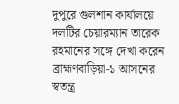দুপুরে গুলশান কার্যালয়ে দলটির চেয়ারম্যান তারেক রহমানের সঙ্গে দেখা করেন ব্রাহ্মণবাড়িয়া-১ আসনের স্বতন্ত্র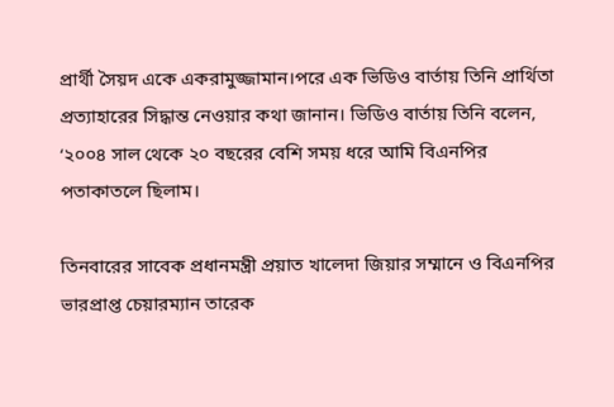প্রার্থী সৈয়দ একে একরামুজ্জামান।পরে এক ভিডিও বার্তায় তিনি প্রার্থিতা প্রত্যাহারের সিদ্ধান্ত নেওয়ার কথা জানান। ভিডিও বার্তায় তিনি বলেন, ‘২০০৪ সাল থেকে ২০ বছরের বেশি সময় ধরে আমি বিএনপির পতাকাতলে ছিলাম।

তিনবারের সাবেক প্রধানমন্ত্রী প্রয়াত খালেদা জিয়ার সম্মানে ও বিএনপির ভারপ্রাপ্ত চেয়ারম্যান তারেক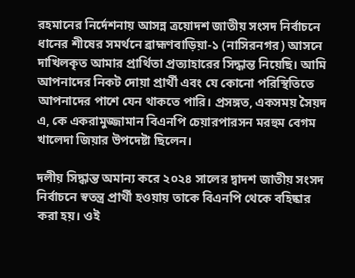রহমানের নির্দেশনায় আসন্ন ত্রয়োদশ জাতীয় সংসদ নির্বাচনে ধানের শীষের সমর্থনে ব্রাহ্মণবাড়িয়া-১ (নাসিরনগর) আসনে দাখিলকৃত আমার প্রার্থিতা প্রত্যাহারের সিদ্ধান্ত নিয়েছি। আমি আপনাদের নিকট দোয়া প্রার্থী এবং যে কোনো পরিস্থিতিতে আপনাদের পাশে যেন থাকতে পারি। প্রসঙ্গত, একসময় সৈয়দ এ, কে একরামুজ্জামান বিএনপি চেয়ারপারসন মরহুম বেগম খালেদা জিয়ার উপদেষ্টা ছিলেন।

দলীয় সিদ্ধান্ত অমান্য করে ২০২৪ সালের দ্বাদশ জাতীয় সংসদ নির্বাচনে স্বতন্ত্র প্রার্থী হওয়ায় তাকে বিএনপি থেকে বহিষ্কার করা হয়। ওই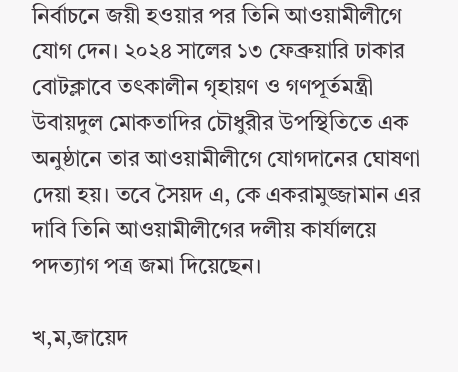নির্বাচনে জয়ী হওয়ার পর তিনি আওয়ামীলীগে যোগ দেন। ২০২৪ সালের ১৩ ফেব্রুয়ারি ঢাকার বোটক্লাবে তৎকালীন গৃহায়ণ ও গণপূর্তমন্ত্রী উবায়দুল মোকতাদির চৌধুরীর উপস্থিতিতে এক অনুষ্ঠানে তার আওয়ামীলীগে যোগদানের ঘোষণা দেয়া হয়। তবে সৈয়দ এ, কে একরামুজ্জামান এর দাবি তিনি আওয়ামীলীগের দলীয় কার্যালয়ে পদত্যাগ পত্র জমা দিয়েছেন।

খ,ম,জায়েদ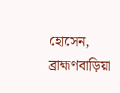হোসেন, ব্রাহ্মণবাড়িয়া